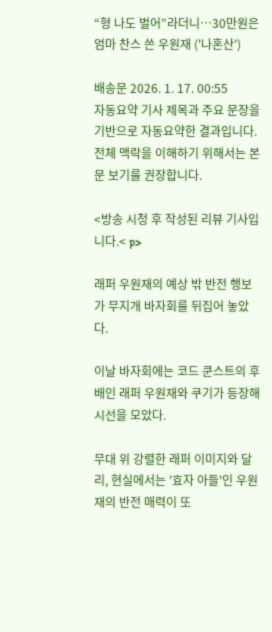“형 나도 벌어”라더니…30만원은 엄마 찬스 쓴 우원재 ('나혼산')

배송문 2026. 1. 17. 00:55
자동요약 기사 제목과 주요 문장을 기반으로 자동요약한 결과입니다.
전체 맥락을 이해하기 위해서는 본문 보기를 권장합니다.

<방송 시청 후 작성된 리뷰 기사입니다.< p>

래퍼 우원재의 예상 밖 반전 행보가 무지개 바자회를 뒤집어 놓았다.

이날 바자회에는 코드 쿤스트의 후배인 래퍼 우원재와 쿠기가 등장해 시선을 모았다.

무대 위 강렬한 래퍼 이미지와 달리, 현실에서는 '효자 아들'인 우원재의 반전 매력이 또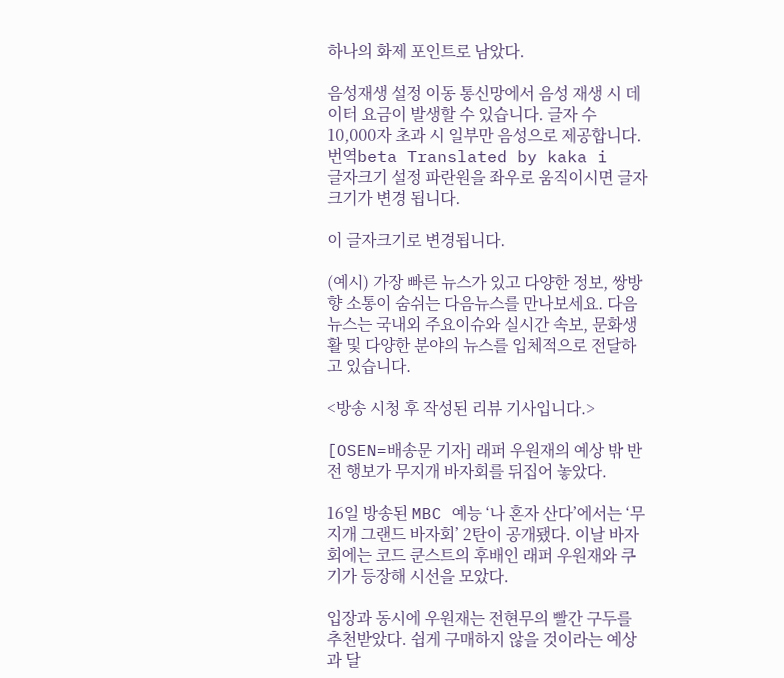하나의 화제 포인트로 남았다.

음성재생 설정 이동 통신망에서 음성 재생 시 데이터 요금이 발생할 수 있습니다. 글자 수 10,000자 초과 시 일부만 음성으로 제공합니다.
번역beta Translated by kaka i
글자크기 설정 파란원을 좌우로 움직이시면 글자크기가 변경 됩니다.

이 글자크기로 변경됩니다.

(예시) 가장 빠른 뉴스가 있고 다양한 정보, 쌍방향 소통이 숨쉬는 다음뉴스를 만나보세요. 다음뉴스는 국내외 주요이슈와 실시간 속보, 문화생활 및 다양한 분야의 뉴스를 입체적으로 전달하고 있습니다.

<방송 시청 후 작성된 리뷰 기사입니다.>

[OSEN=배송문 기자] 래퍼 우원재의 예상 밖 반전 행보가 무지개 바자회를 뒤집어 놓았다.

16일 방송된 MBC 예능 ‘나 혼자 산다’에서는 ‘무지개 그랜드 바자회’ 2탄이 공개됐다. 이날 바자회에는 코드 쿤스트의 후배인 래퍼 우원재와 쿠기가 등장해 시선을 모았다.

입장과 동시에 우원재는 전현무의 빨간 구두를 추천받았다. 쉽게 구매하지 않을 것이라는 예상과 달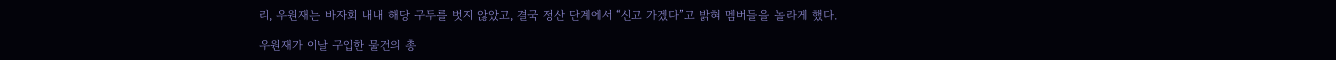리, 우원재는 바자회 내내 해당 구두를 벗지 않았고, 결국 정산 단계에서 “신고 가겠다”고 밝혀 멤버들을 놀라게 했다.

우원재가 이날 구입한 물건의 총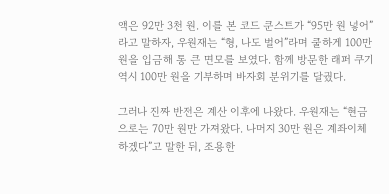액은 92만 3천 원. 이를 본 코드 쿤스트가 “95만 원 넣어”라고 말하자, 우원재는 “형, 나도 벌어”라며 쿨하게 100만 원을 입금해 통 큰 면모를 보였다. 함께 방문한 래퍼 쿠기 역시 100만 원을 기부하며 바자회 분위기를 달궜다.

그러나 진짜 반전은 계산 이후에 나왔다. 우원재는 “현금으로는 70만 원만 가져왔다. 나머지 30만 원은 계좌이체하겠다”고 말한 뒤, 조용한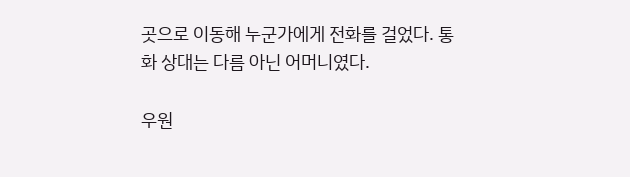곳으로 이동해 누군가에게 전화를 걸었다. 통화 상대는 다름 아닌 어머니였다.

우원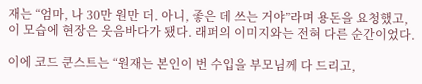재는 “엄마, 나 30만 원만 더. 아니, 좋은 데 쓰는 거야”라며 용돈을 요청했고, 이 모습에 현장은 웃음바다가 됐다. 래퍼의 이미지와는 전혀 다른 순간이었다.

이에 코드 쿤스트는 “원재는 본인이 번 수입을 부모님께 다 드리고,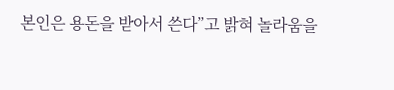본인은 용돈을 받아서 쓴다”고 밝혀 놀라움을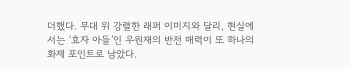더했다. 무대 위 강렬한 래퍼 이미지와 달리, 현실에서는 ‘효자 아들’인 우원재의 반전 매력이 또 하나의 화제 포인트로 남았다.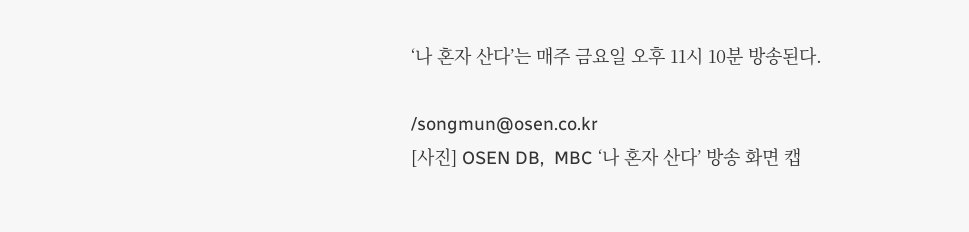‘나 혼자 산다’는 매주 금요일 오후 11시 10분 방송된다.

/songmun@osen.co.kr
[사진] OSEN DB,  MBC ‘나 혼자 산다’ 방송 화면 캡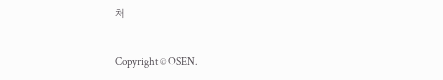처

Copyright © OSEN.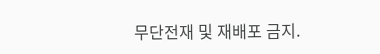무단전재 및 재배포 금지.